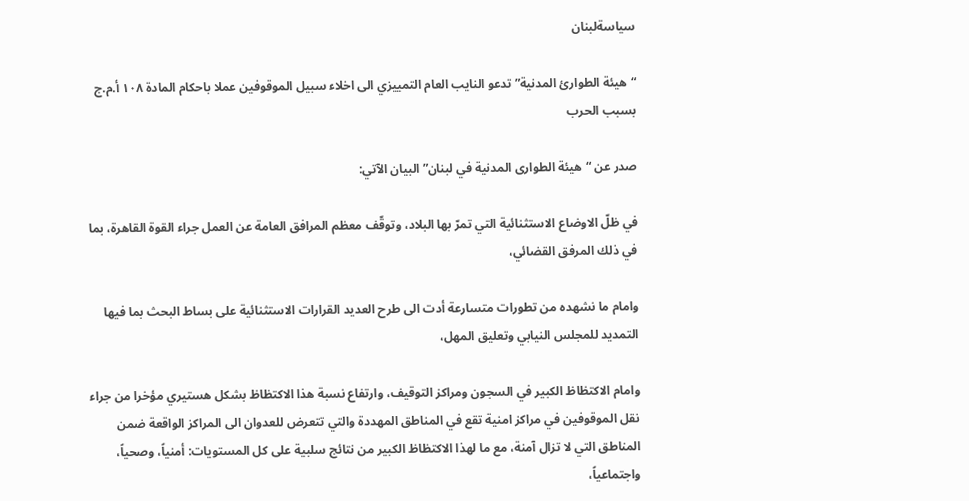سياسةلبنان

“هيئة الطوارئ المدنية” تدعو النايب العام التمييزي الى اخلاء سبيل الموقوفين عملا باحكام المادة ١٠٨ أ.م.ج بسبب الحرب

صدر عن “هيئة الطوارى المدنية في لبنان” البيان الآتي:

في ظلّ الاوضاع الاستثنائية التي تمرّ بها البلاد، وتوقّف معظم المرافق العامة عن العمل جراء القوة القاهرة، بما في ذلك المرفق القضائي،

وامام ما نشهده من تطورات متسارعة أدت الى طرح العديد القرارات الاستثنائية على بساط البحث بما فيها التمديد للمجلس النيابي وتعليق المهل،

وامام الاكتظاظ الكبير في السجون ومراكز التوقيف، وارتفاع نسبة هذا الاكتظاظ بشكل هستيري مؤخرا من جراء نقل الموقوفين في مراكز امنية تقع في المناطق المهددة والتي تتعرض للعدوان الى المراكز الواقعة ضمن المناطق التي لا تزال آمنة، مع ما لهذا الاكتظاظ الكبير من نتائج سلبية على كل المستويات: أمنياً، وصحياً، واجتماعياً،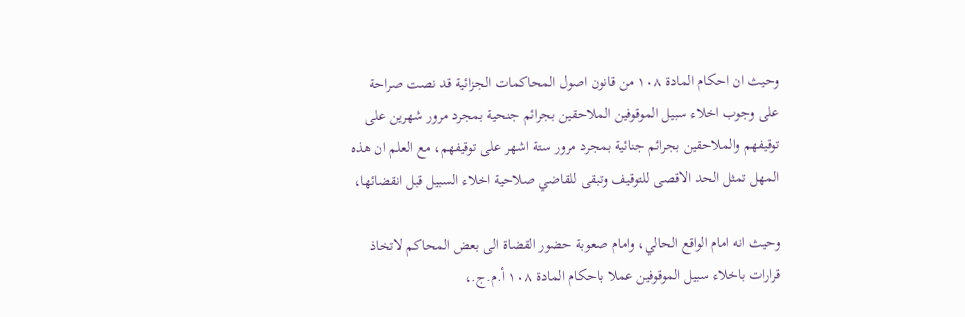وحيث ان احكام المادة ١٠٨ من قانون اصول المحاكمات الجزائية قد نصت صراحة على وجوب اخلاء سبيل الموقوفين الملاحقين بجرائم جنحية بمجرد مرور شهرين على توقيفهم والملاحقين بجرائم جنائية بمجرد مرور ستة اشهر على توقيفهم، مع العلم ان هذه المهل تمثل الحد الاقصى للتوقيف وتبقى للقاضي صلاحية اخلاء السبيل قبل انقضائها،

وحيث انه امام الواقع الحالي، وامام صعوبة حضور القضاة الى بعض المحاكم لاتخاذ قرارات باخلاء سبيل الموقوفين عملا باحكام المادة ١٠٨ أ.م.ج.،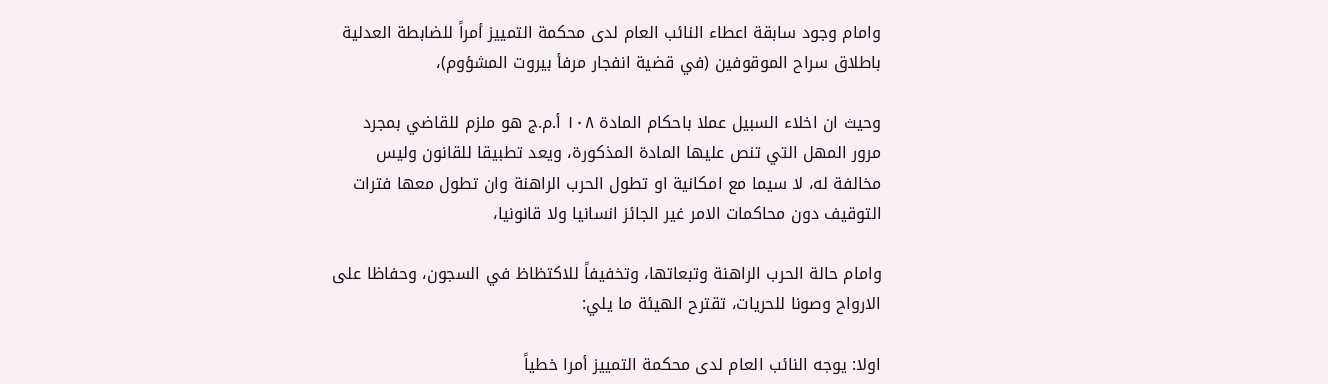وامام وجود سابقة اعطاء النائب العام لدى محكمة التمييز أمراً للضابطة العدلية باطلاق سراح الموقوفين (في قضية انفجار مرفأ بيروت المشؤوم)،

وحيث ان اخلاء السبيل عملا باحكام المادة ١٠٨ أ.م.ج هو ملزم للقاضي بمجرد مرور المهل التي تنص عليها المادة المذكورة، ويعد تطبيقا للقانون وليس مخالفة له، لا سيما مع امكانية او تطول الحرب الراهنة وان تطول معها فترات التوقيف دون محاكمات الامر غير الجائز انسانيا ولا قانونيا،

وامام حالة الحرب الراهنة وتبعاتها، وتخفيفاً للاكتظاظ في السجون، وحفاظا على الارواح وصونا للحريات، تقترح الهيئة ما يلي:

اولا: يوجه النائب العام لدى محكمة التمييز أمرا خطياً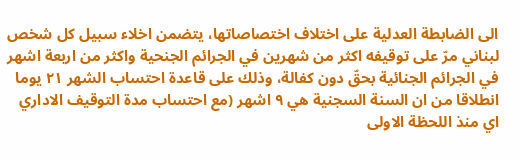الى الضابطة العدلية على اختلاف اختصاصاتها، يتضمن اخلاء سبيل كل شخص لبناني مرّ على توقيفه اكثر من شهرين في الجرائم الجنحية واكثر من اربعة اشهر في الجرائم الجنائية بحقّ دون كفالة، وذلك على قاعدة احتساب الشهر ٢١ يوما انطلاقا من ان السنة السجنية هي ٩ اشهر (مع احتساب مدة التوقيف الاداري اي منذ اللحظة الاولى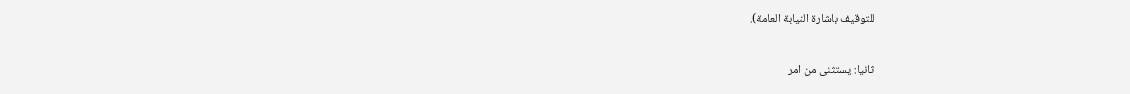للتوقيف باشارة النيابة العامة).

ثانيا: يستثنى من امر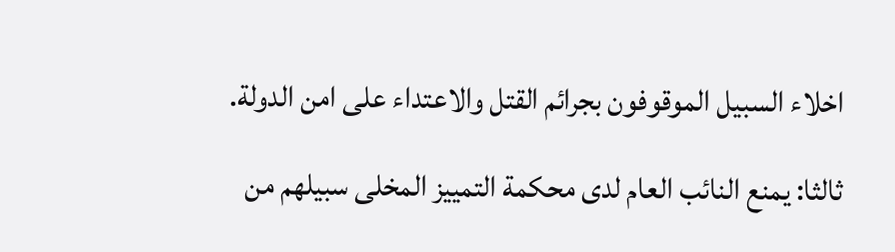اخلاء السبيل الموقوفون بجرائم القتل والاعتداء على امن الدولة.

ثالثا: يمنع النائب العام لدى محكمة التمييز المخلى سبيلهم من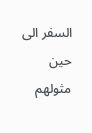السفر الى حين مثولهم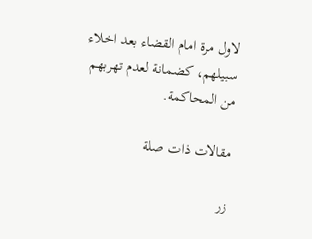لاول مرة امام القضاء بعد اخلاء سبيلهم، كضمانة لعدم تهربهم من المحاكمة.

مقالات ذات صلة

زر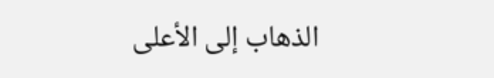الذهاب إلى الأعلى